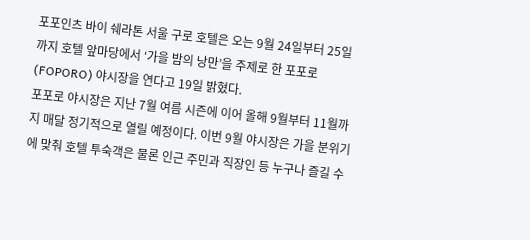포포인츠 바이 쉐라톤 서울 구로 호텔은 오는 9월 24일부터 25일까지 호텔 앞마당에서 ‘가을 밤의 낭만’을 주제로 한 포포로(FOPORO) 야시장을 연다고 19일 밝혔다.
포포로 야시장은 지난 7월 여름 시즌에 이어 올해 9월부터 11월까지 매달 정기적으로 열릴 예정이다. 이번 9월 야시장은 가을 분위기에 맞춰 호텔 투숙객은 물론 인근 주민과 직장인 등 누구나 즐길 수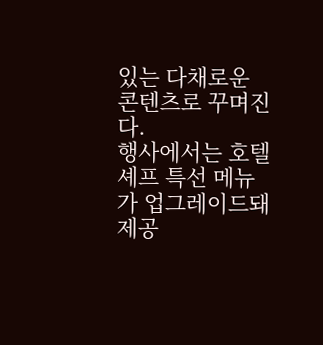있는 다채로운 콘텐츠로 꾸며진다.
행사에서는 호텔 셰프 특선 메뉴가 업그레이드돼 제공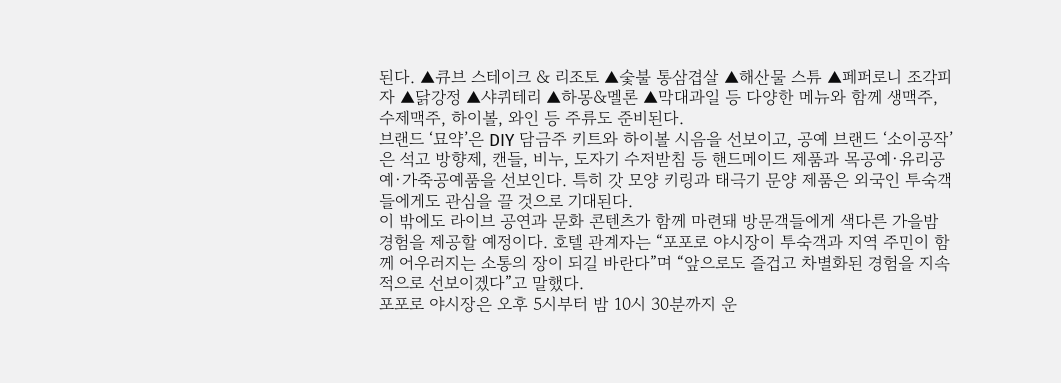된다. ▲큐브 스테이크 & 리조토 ▲숯불 통삼겹살 ▲해산물 스튜 ▲페퍼로니 조각피자 ▲닭강정 ▲샤퀴테리 ▲하몽&멜론 ▲막대과일 등 다양한 메뉴와 함께 생맥주, 수제맥주, 하이볼, 와인 등 주류도 준비된다.
브랜드 ‘묘약’은 DIY 담금주 키트와 하이볼 시음을 선보이고, 공예 브랜드 ‘소이공작’은 석고 방향제, 캔들, 비누, 도자기 수저받침 등 핸드메이드 제품과 목공예·유리공예·가죽공예품을 선보인다. 특히 갓 모양 키링과 태극기 문양 제품은 외국인 투숙객들에게도 관심을 끌 것으로 기대된다.
이 밖에도 라이브 공연과 문화 콘텐츠가 함께 마련돼 방문객들에게 색다른 가을밤 경험을 제공할 예정이다. 호텔 관계자는 “포포로 야시장이 투숙객과 지역 주민이 함께 어우러지는 소통의 장이 되길 바란다”며 “앞으로도 즐겁고 차별화된 경험을 지속적으로 선보이겠다”고 말했다.
포포로 야시장은 오후 5시부터 밤 10시 30분까지 운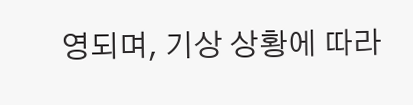영되며, 기상 상황에 따라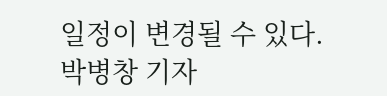일정이 변경될 수 있다.
박병창 기자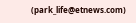(park_life@etnews.com)